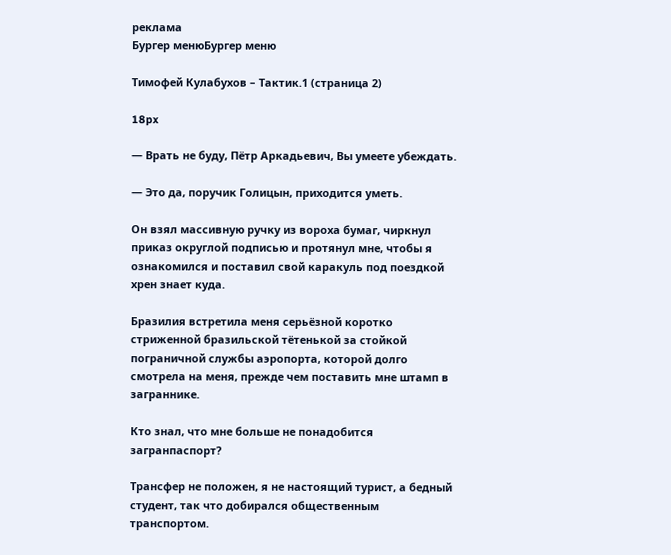реклама
Бургер менюБургер меню

Тимофей Кулабухов – Тактик.1 (страница 2)

18px

— Врать не буду, Пётр Аркадьевич, Вы умеете убеждать.

— Это да, поручик Голицын, приходится уметь.

Он взял массивную ручку из вороха бумаг, чиркнул приказ округлой подписью и протянул мне, чтобы я ознакомился и поставил свой каракуль под поездкой хрен знает куда.

Бразилия встретила меня серьёзной коротко стриженной бразильской тётенькой за стойкой пограничной службы аэропорта, которой долго смотрела на меня, прежде чем поставить мне штамп в заграннике.

Кто знал, что мне больше не понадобится загранпаспорт?

Трансфер не положен, я не настоящий турист, а бедный студент, так что добирался общественным транспортом.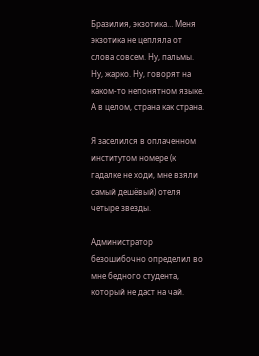Бразилия, экзотика… Меня экзотика не цепляла от слова совсем. Ну, пальмы. Ну, жарко. Ну, говорят на каком-то непонятном языке. А в целом, страна как страна.

Я заселился в оплаченном институтом номере (к гадалке не ходи, мне взяли самый дешёвый) отеля четыре звезды.

Администратор безошибочно определил во мне бедного студента, который не даст на чай.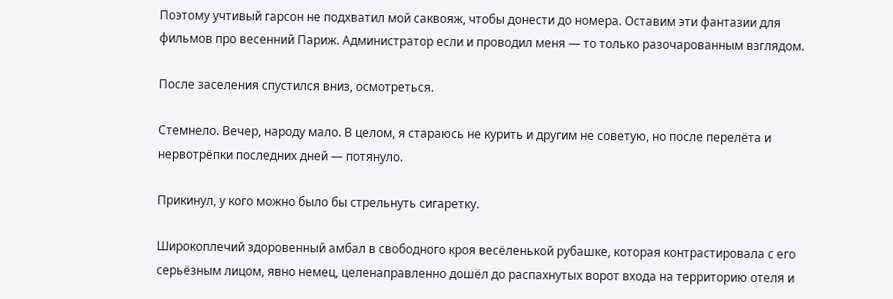Поэтому учтивый гарсон не подхватил мой саквояж, чтобы донести до номера. Оставим эти фантазии для фильмов про весенний Париж. Администратор если и проводил меня — то только разочарованным взглядом.

После заселения спустился вниз, осмотреться.

Стемнело. Вечер, народу мало. В целом, я стараюсь не курить и другим не советую, но после перелёта и нервотрёпки последних дней — потянуло.

Прикинул, у кого можно было бы стрельнуть сигаретку.

Широкоплечий здоровенный амбал в свободного кроя весёленькой рубашке, которая контрастировала с его серьёзным лицом, явно немец, целенаправленно дошёл до распахнутых ворот входа на территорию отеля и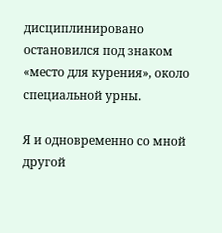дисциплинировано остановился под знаком «место для курения», около специальной урны.

Я и одновременно со мной другой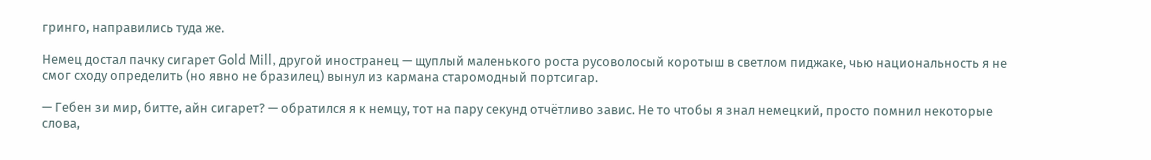гринго, направились туда же.

Немец достал пачку сигарет Gold Mill, другой иностранец — щуплый маленького роста русоволосый коротыш в светлом пиджаке, чью национальность я не смог сходу определить (но явно не бразилец) вынул из кармана старомодный портсигар.

— Гебен зи мир, битте, айн сигарет? — обратился я к немцу, тот на пару секунд отчётливо завис. Не то чтобы я знал немецкий, просто помнил некоторые слова,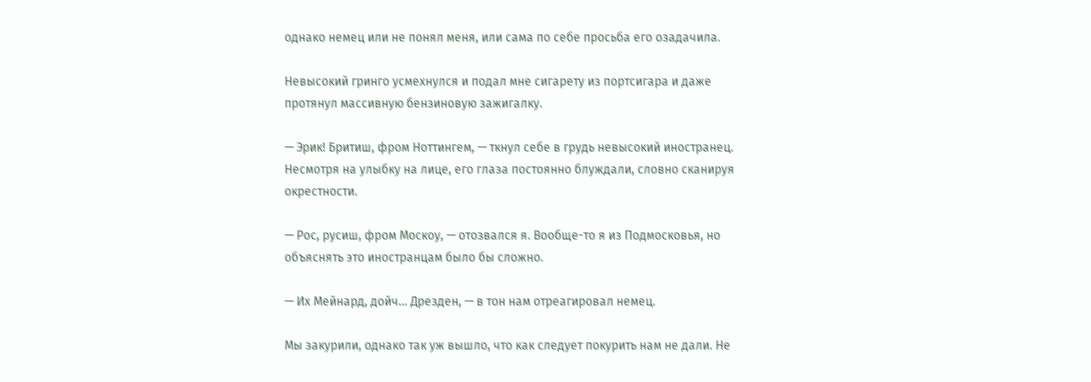однако немец или не понял меня, или сама по себе просьба его озадачила.

Невысокий гринго усмехнулся и подал мне сигарету из портсигара и даже протянул массивную бензиновую зажигалку.

— Эрик! Бритиш, фром Ноттингем, — ткнул себе в грудь невысокий иностранец. Несмотря на улыбку на лице, его глаза постоянно блуждали, словно сканируя окрестности.

— Рос, русиш, фром Москоу, — отозвался я. Вообще-то я из Подмосковья, но объяснять это иностранцам было бы сложно.

— Их Мейнард, дойч… Дрезден, — в тон нам отреагировал немец.

Мы закурили, однако так уж вышло, что как следует покурить нам не дали. Не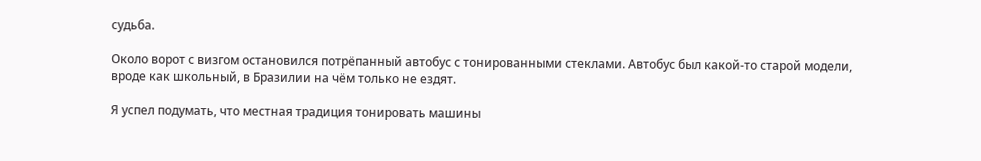судьба.

Около ворот с визгом остановился потрёпанный автобус с тонированными стеклами. Автобус был какой-то старой модели, вроде как школьный, в Бразилии на чём только не ездят.

Я успел подумать, что местная традиция тонировать машины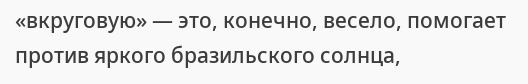«вкруговую» — это, конечно, весело, помогает против яркого бразильского солнца,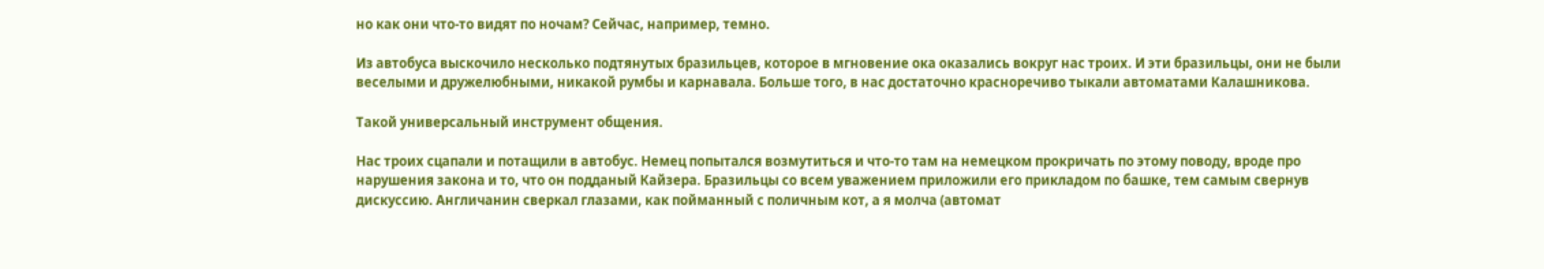но как они что-то видят по ночам? Сейчас, например, темно.

Из автобуса выскочило несколько подтянутых бразильцев, которое в мгновение ока оказались вокруг нас троих. И эти бразильцы, они не были веселыми и дружелюбными, никакой румбы и карнавала. Больше того, в нас достаточно красноречиво тыкали автоматами Калашникова.

Такой универсальный инструмент общения.

Нас троих сцапали и потащили в автобус. Немец попытался возмутиться и что-то там на немецком прокричать по этому поводу, вроде про нарушения закона и то, что он подданый Кайзера. Бразильцы со всем уважением приложили его прикладом по башке, тем самым свернув дискуссию. Англичанин сверкал глазами, как пойманный с поличным кот, а я молча (автомат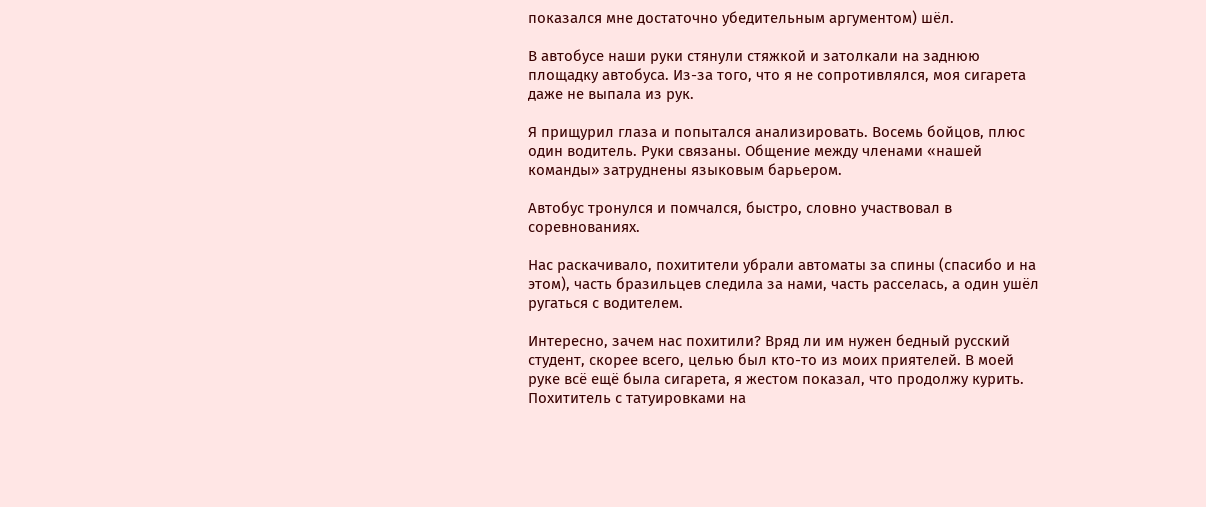показался мне достаточно убедительным аргументом) шёл.

В автобусе наши руки стянули стяжкой и затолкали на заднюю площадку автобуса. Из-за того, что я не сопротивлялся, моя сигарета даже не выпала из рук.

Я прищурил глаза и попытался анализировать. Восемь бойцов, плюс один водитель. Руки связаны. Общение между членами «нашей команды» затруднены языковым барьером.

Автобус тронулся и помчался, быстро, словно участвовал в соревнованиях.

Нас раскачивало, похитители убрали автоматы за спины (спасибо и на этом), часть бразильцев следила за нами, часть расселась, а один ушёл ругаться с водителем.

Интересно, зачем нас похитили? Вряд ли им нужен бедный русский студент, скорее всего, целью был кто-то из моих приятелей. В моей руке всё ещё была сигарета, я жестом показал, что продолжу курить. Похититель с татуировками на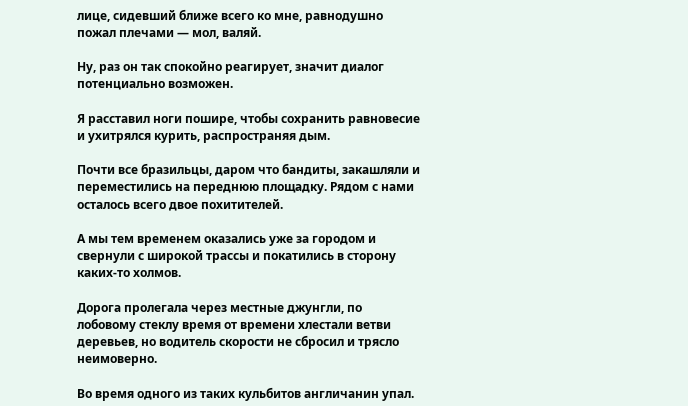лице, сидевший ближе всего ко мне, равнодушно пожал плечами — мол, валяй.

Ну, раз он так спокойно реагирует, значит диалог потенциально возможен.

Я расставил ноги пошире, чтобы сохранить равновесие и ухитрялся курить, распространяя дым.

Почти все бразильцы, даром что бандиты, закашляли и переместились на переднюю площадку. Рядом с нами осталось всего двое похитителей.

А мы тем временем оказались уже за городом и свернули с широкой трассы и покатились в сторону каких-то холмов.

Дорога пролегала через местные джунгли, по лобовому стеклу время от времени хлестали ветви деревьев, но водитель скорости не сбросил и трясло неимоверно.

Во время одного из таких кульбитов англичанин упал.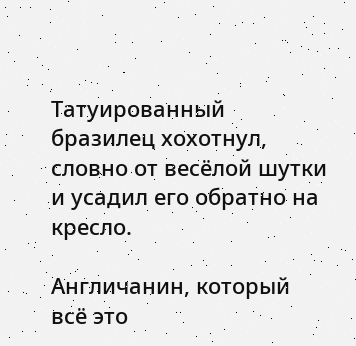Татуированный бразилец хохотнул, словно от весёлой шутки и усадил его обратно на кресло.

Англичанин, который всё это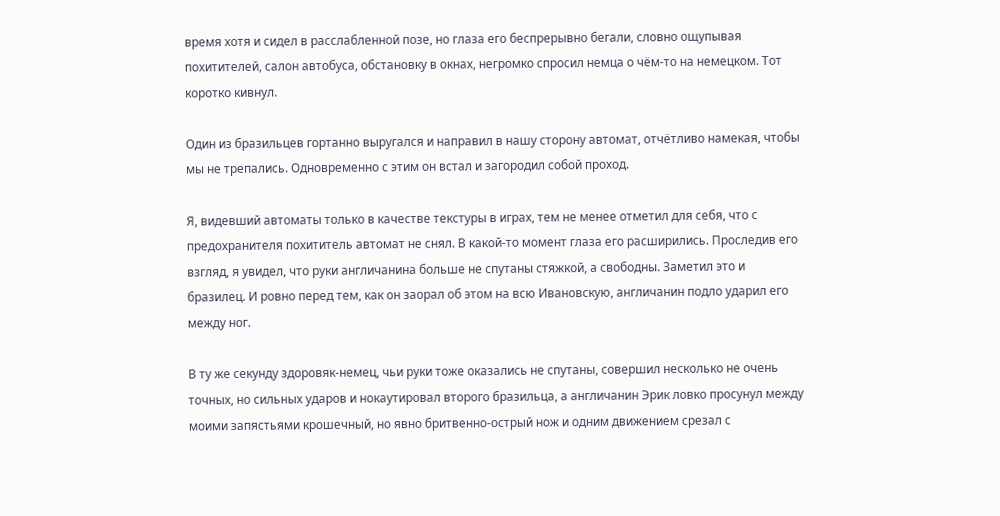время хотя и сидел в расслабленной позе, но глаза его беспрерывно бегали, словно ощупывая похитителей, салон автобуса, обстановку в окнах, негромко спросил немца о чём-то на немецком. Тот коротко кивнул.

Один из бразильцев гортанно выругался и направил в нашу сторону автомат, отчётливо намекая, чтобы мы не трепались. Одновременно с этим он встал и загородил собой проход.

Я, видевший автоматы только в качестве текстуры в играх, тем не менее отметил для себя, что с предохранителя похититель автомат не снял. В какой-то момент глаза его расширились. Проследив его взгляд, я увидел, что руки англичанина больше не спутаны стяжкой, а свободны. Заметил это и бразилец. И ровно перед тем, как он заорал об этом на всю Ивановскую, англичанин подло ударил его между ног.

В ту же секунду здоровяк-немец, чьи руки тоже оказались не спутаны, совершил несколько не очень точных, но сильных ударов и нокаутировал второго бразильца, а англичанин Эрик ловко просунул между моими запястьями крошечный, но явно бритвенно-острый нож и одним движением срезал с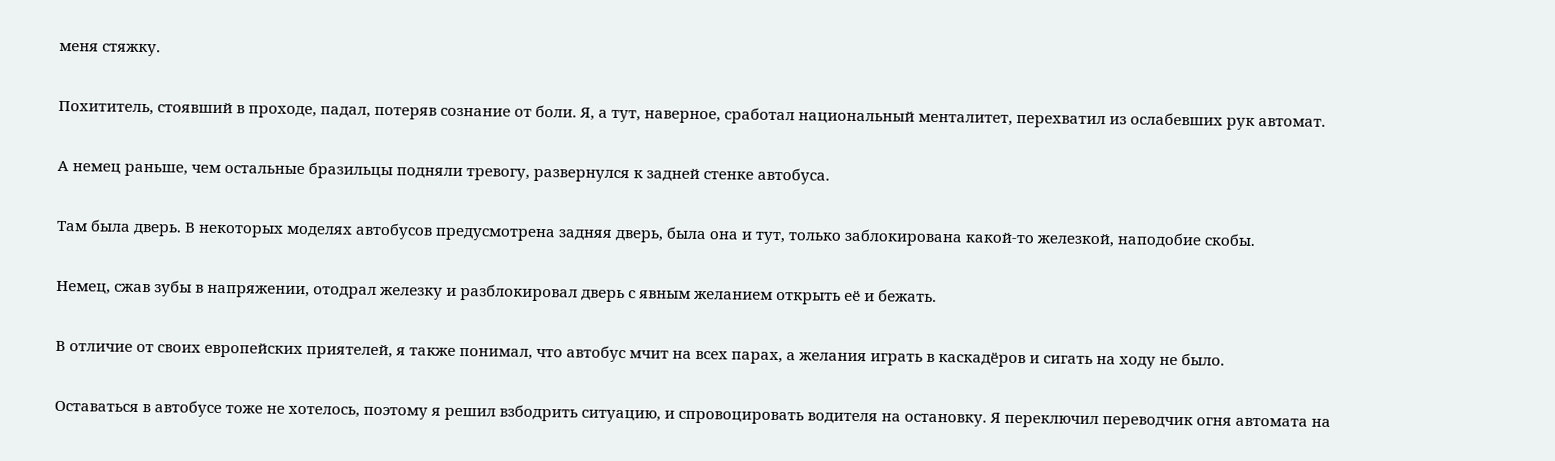меня стяжку.

Похититель, стоявший в проходе, падал, потеряв сознание от боли. Я, а тут, наверное, сработал национальный менталитет, перехватил из ослабевших рук автомат.

А немец раньше, чем остальные бразильцы подняли тревогу, развернулся к задней стенке автобуса.

Там была дверь. В некоторых моделях автобусов предусмотрена задняя дверь, была она и тут, только заблокирована какой-то железкой, наподобие скобы.

Немец, сжав зубы в напряжении, отодрал железку и разблокировал дверь с явным желанием открыть её и бежать.

В отличие от своих европейских приятелей, я также понимал, что автобус мчит на всех парах, а желания играть в каскадёров и сигать на ходу не было.

Оставаться в автобусе тоже не хотелось, поэтому я решил взбодрить ситуацию, и спровоцировать водителя на остановку. Я переключил переводчик огня автомата на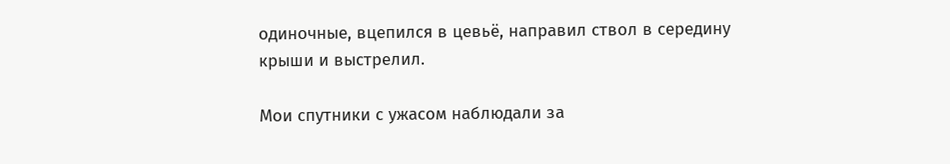одиночные, вцепился в цевьё, направил ствол в середину крыши и выстрелил.

Мои спутники с ужасом наблюдали за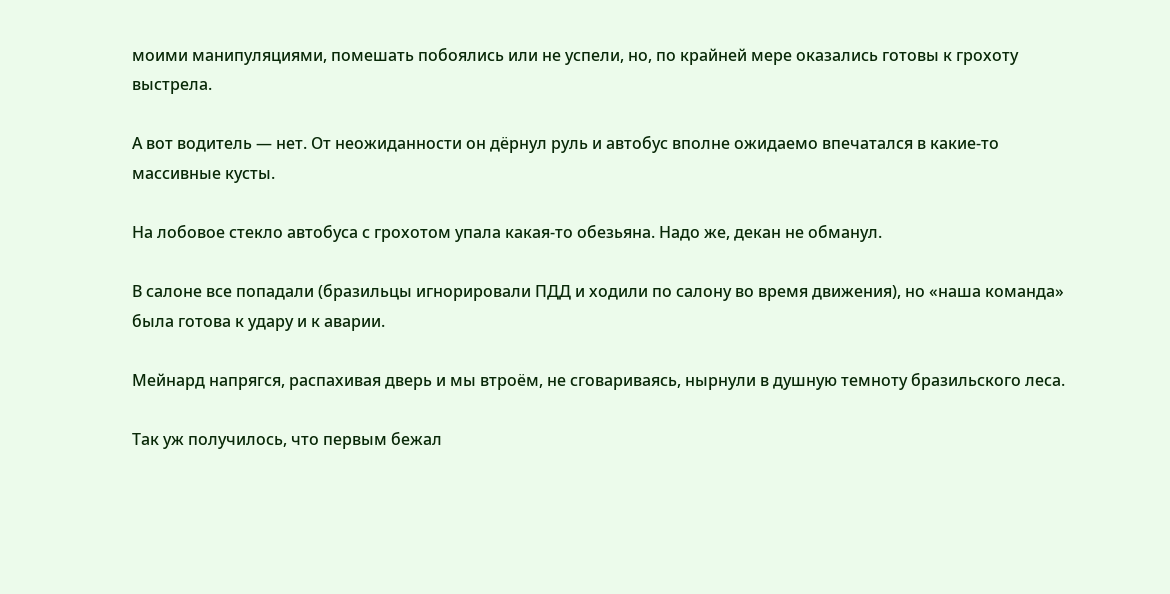моими манипуляциями, помешать побоялись или не успели, но, по крайней мере оказались готовы к грохоту выстрела.

А вот водитель — нет. От неожиданности он дёрнул руль и автобус вполне ожидаемо впечатался в какие-то массивные кусты.

На лобовое стекло автобуса с грохотом упала какая-то обезьяна. Надо же, декан не обманул.

В салоне все попадали (бразильцы игнорировали ПДД и ходили по салону во время движения), но «наша команда» была готова к удару и к аварии.

Мейнард напрягся, распахивая дверь и мы втроём, не сговариваясь, нырнули в душную темноту бразильского леса.

Так уж получилось, что первым бежал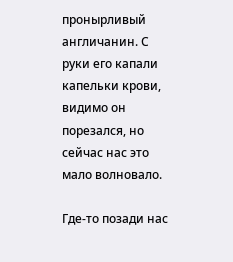пронырливый англичанин. С руки его капали капельки крови, видимо он порезался, но сейчас нас это мало волновало.

Где-то позади нас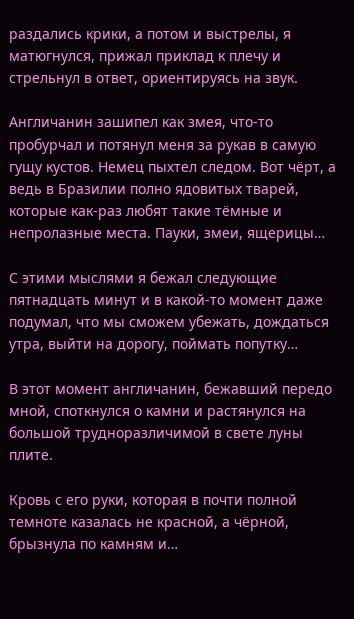раздались крики, а потом и выстрелы, я матюгнулся, прижал приклад к плечу и стрельнул в ответ, ориентируясь на звук.

Англичанин зашипел как змея, что-то пробурчал и потянул меня за рукав в самую гущу кустов. Немец пыхтел следом. Вот чёрт, а ведь в Бразилии полно ядовитых тварей, которые как-раз любят такие тёмные и непролазные места. Пауки, змеи, ящерицы…

С этими мыслями я бежал следующие пятнадцать минут и в какой-то момент даже подумал, что мы сможем убежать, дождаться утра, выйти на дорогу, поймать попутку…

В этот момент англичанин, бежавший передо мной, споткнулся о камни и растянулся на большой трудноразличимой в свете луны плите.

Кровь с его руки, которая в почти полной темноте казалась не красной, а чёрной, брызнула по камням и…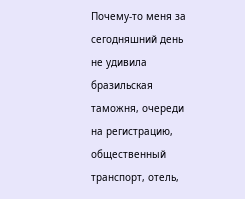Почему-то меня за сегодняшний день не удивила бразильская таможня, очереди на регистрацию, общественный транспорт, отель,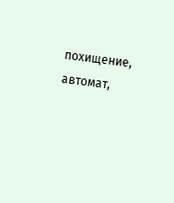похищение, автомат,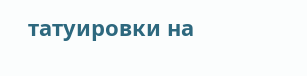татуировки на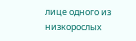лице одного из низкорослых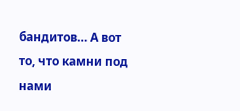бандитов… А вот то, что камни под нами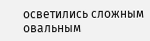осветились сложным овальным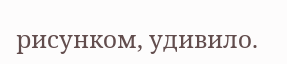рисунком, удивило.